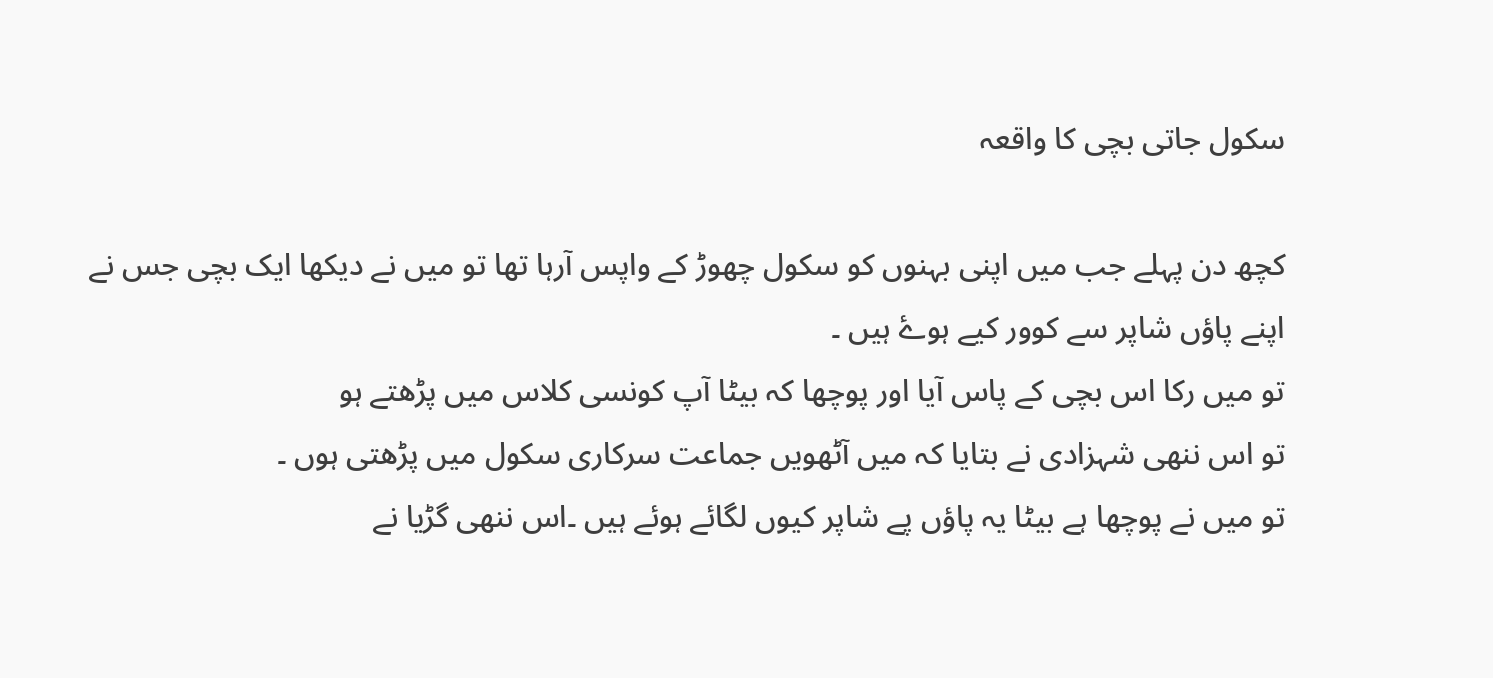سکول جاتی بچی کا واقعہ

کچھ دن پہلے جب میں اپنی بہنوں کو سکول چھوڑ کے واپس آرہا تھا تو میں نے دیکھا ایک بچی جس نے اپنے پاؤں شاپر سے کوور کیے ہوۓ ہیں ۔
تو میں رکا اس بچی کے پاس آیا اور پوچھا کہ بیٹا آپ کونسی کلاس میں پڑھتے ہو
تو اس ننھی شہزادی نے بتایا کہ میں آٹھویں جماعت سرکاری سکول میں پڑھتی ہوں ۔
تو میں نے پوچھا ہے بیٹا یہ پاؤں پے شاپر کیوں لگائے ہوئے ہیں ۔اس ننھی گڑیا نے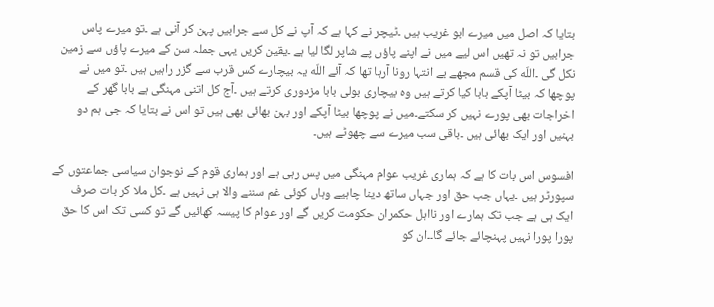بتایا کہ اصل میں میرے ابو غریب ہیں ۔ٹیچر نے کہا ہے کہ آپ نے کل سے جرابیں پہن کر آنی ہے ۔تو میرے پاس جرابیں تو نہ تھیں اس لیے میں نے اپنے پاؤں پے شاپر لگا لیا ہے ۔یقین کریں یہی جملہ سن کے میرے پاؤں سے زمین نکل گی ۔اللّه کی قسم مجھے بے انتہا رونا آرہا تھا کہ آئے اللّه یہ بیچارے کس قرب سے گزر راہیں ہیں ۔تو میں نے پوچھا کہ بیٹا آپکے بابا کیا کرتے ہیں وہ بیچاری بولی بابا مزدوری کرتے ہیں ۔آج کل اتنی مہنگی ہے بابا گھر کے اخراجات بھی پورے نہیں کر سکتے۔میں نے پوچھا بیٹا آپکے اور بہن بھائی بھی ہیں تو اس نے بتایا کہ جی ہم دو بہنیں اور ایک بھائی ہیں ۔باقی سب میرے سے چھوٹے ہیں۔

افسوس اس بات کا ہے کہ ہماری غریب عوام مہنگی میں پس رہی ہے اور ہماری قوم کے نوجوان سیاسی جماعتوں کے سپورٹر ہیں ۔یہاں جب حق اور جہاں ساتھ دینا چاہیے وہاں کوئی غم سننے والا ہی نہیں ہے ۔کل ملا کر بات صرف ایک ہی ہے جب تک ہمارے اور نااہل حکمران حکومت کریں گے اور عوام کا پیسہ کھائیں گے تو کسی تک اس کا حق پورا پورا نہیں پہنچائے جائے گا۔۔ان کو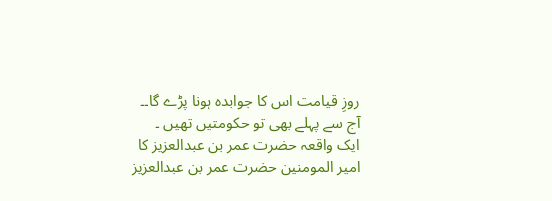روزِ قیامت اس کا جوابدہ ہونا پڑے گا۔۔
آج سے پہلے بھی تو حکومتیں تھیں ۔
ایک واقعہ حضرت عمر بن عبدالعزیز کا
امیر المومنین حضرت عمر بن عبدالعزیز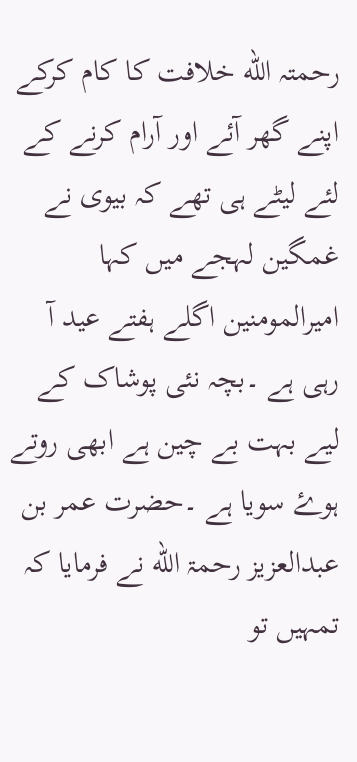رحمتہ اللّه خلافت کا کام کرکے اپنے گھر آئے اور آرام کرنے کے لئے لیٹے ہی تھے کہ بیوی نے غمگین لہجے میں کہا امیرالمومنین اگلے ہفتے عید آ رہی ہے ۔بچہ نئی پوشاک کے لیے بہت بے چین ہے ابھی روتے ہوۓ سویا ہے ۔حضرت عمر بن عبدالعزیز رحمۃ اللّه نے فرمایا کہ تمہیں تو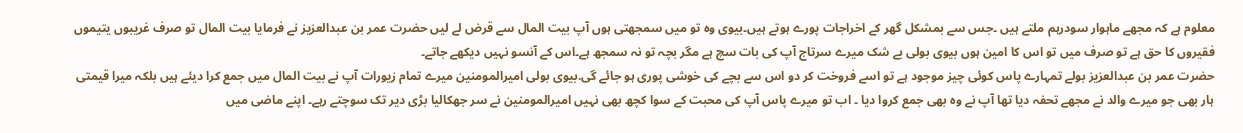معلوم ہے کہ مجھے ماہوار سودرہم ملتے ہیں ۔جس سے بمشکل گھر کے اخراجات پورے ہوتے ہیں۔بیوی وہ تو میں سمجھتی ہوں آپ بیت المال سے قرض لے لیں حضرت عمر بن عبدالعزیز نے فرمایا بیت المال تو صرف غریبوں یتیموں فقیروں کا حق ہے تو صرف میں تو اس کا امین ہوں بیوی بولی بے شک میرے سرتاج آپ کی بات سچ ہے مگر بچہ تو نہ سمجھ ہے۔اس کے آنسو نہیں دیکھے جاتے۔
حضرت عمر بن عبدالعزیز بولے تمہارے پاس کوئی چیز موجود ہے تو اسے فروخت کر دو اس سے بچے کی خوشی پوری ہو جائے گی.بیوی بولی امیرالمومنین میرے تمام زیورات آپ نے بیت المال میں جمع کرا دیئے ہیں بلکہ میرا قیمتی ہار بھی جو میرے والد نے مجھے تحفہ دیا تھا آپ نے وہ بھی جمع کروا دیا ۔ اب تو میرے پاس آپ کی محبت کے سوا کچھ بھی نہیں امیرالمومنین نے سر جھکالیا بڑی دیر تک سوچتے رہے۔ اپنے ماضی میں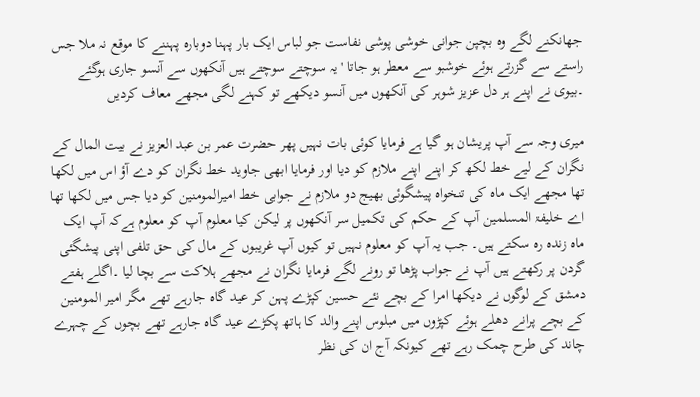جھانکنے لگے وہ بچپن جوانی خوشی پوشی نفاست جو لباس ایک بار پہنا دوبارہ پہننے کا موقع نہ ملا جس راستے سے گزرتے ہوئے خوشبو سے معطر ہو جاتا 'یہ سوچتے سوچتے ہیں آنکھوں سے آنسو جاری ہوگئے ۔بیوی نے اپنے ہر دل عزیز شوہر کی آنکھوں میں آنسو دیکھے تو کہنے لگی مجھے معاف کردیں

میری وجہ سے آپ پریشان ہو گیا ہے فرمایا کوئی بات نہیں پھر حضرت عمر بن عبد العزیز نے بیت المال کے نگران کے لیے خط لکھ کر اپنے اپنے ملازم کو دیا اور فرمایا ابھی جاوید خط نگران کو دے آؤ اس میں لکھا تھا مجھے ایک ماہ کی تنخواہ پیشگوئی بھیج دو ملازم نے جوابی خط امیرالمومنین کو دیا جس میں لکھا تھا اے خلیفۃ المسلمین آپ کے حکم کی تکمیل سر آنکھوں پر لیکن کیا معلوم آپ کو معلوم ہےکہ آپ ایک ماہ زندہ رہ سکتے ہیں۔ جب یہ آپ کو معلوم نہیں تو کیوں آپ غریبوں کے مال کی حق تلفی اپنی پیشگئی گردن پر رکھتے ہیں آپ نے جواب پڑھا تو رونے لگے فرمایا نگران نے مجھے ہلاکت سے بچا لیا ۔اگلے ہفتے دمشق کے لوگوں نے دیکھا امرا کے بچے نئے حسین کپڑے پہن کر عید گاہ جارہے تھے مگر امیر المومنین کے بچے پرانے دھلے ہوئے کپڑوں میں مبلوس اپنے والد کا ہاتھ پکڑے عید گاہ جارہے تھے بچوں کے چہرے چاند کی طرح چمک رہے تھے کیونکہ آج ان کی نظر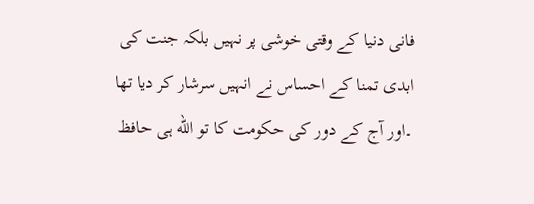فانی دنیا کے وقتی خوشی پر نہیں بلکہ جنت کی ابدی تمنا کے احساس نے انہیں سرشار کر دیا تھا ۔اور آج کے دور کی حکومت کا تو اللّه ہی حافظ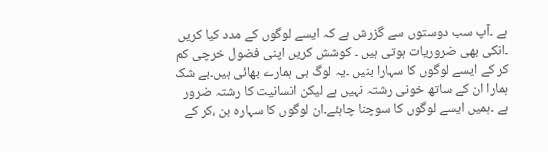ہے ۔آپ سب دوستوں سے گزرش ہے کہ ایسے لوگوں کے مدد کیا کریں ۔انکی بھی ضروریات ہوتی ہیں ۔ کوشش کریں اپنی فضول خرچی کم کر کے ایسے لوگوں کا سہارا بنیں ۔یہ لوگ بی ہمارے بھائی ہیں۔بے شک ہمارا ان کے ساتھ خونی رشتہ نہیں ہے لیکن انسانیت کا رشتہ ضرور ہے ۔ہمیں ایسے لوگوں کا سوچنا چاہئے۔ان لوگوں کا سہارہ بن ،کر کے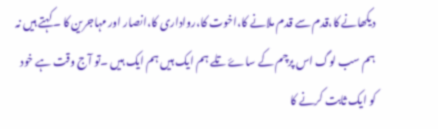دیکھانے کا،قدم سے قدم ملانے کا،اخوت کا،رواداری کا،انصار اور مہاجرین کا ۔کہتے ہیں نہ ہم سب لوگ اس پرچم کے ساۓ تلے ہم ایک ہیں ہم ایک ہیں ۔تو آج وقت ہے خود کو ایک ثابت کرنے کا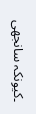۔کیونکہ سانجھی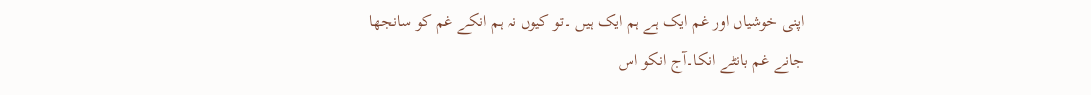اپنی خوشیاں اور غم ایک ہے ہم ایک ہیں ۔تو کیوں نہ ہم انکے غم کو سانجھا جانے غم بانٹے انکا۔آج انکو اس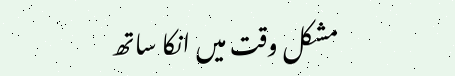مشکل وقت میں انکا ساتھ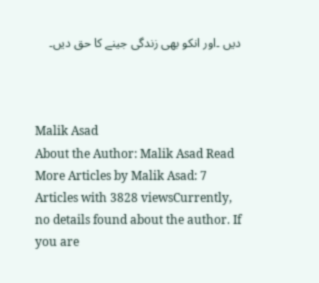دیں ۔اور انکو بھی زندگی جینے کا حق دیں۔



Malik Asad
About the Author: Malik Asad Read More Articles by Malik Asad: 7 Articles with 3828 viewsCurrently, no details found about the author. If you are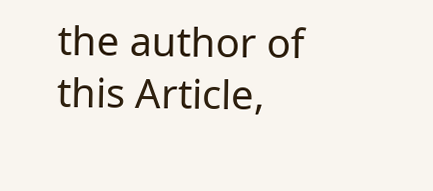the author of this Article,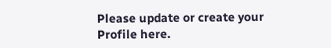Please update or create your Profile here.